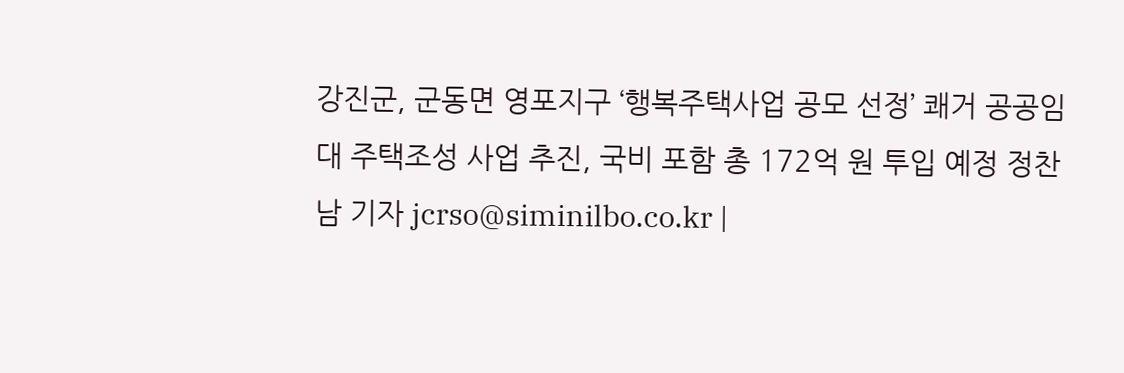강진군, 군동면 영포지구 ‘행복주택사업 공모 선정’ 쾌거 공공임대 주택조성 사업 추진, 국비 포함 총 172억 원 투입 예정 정찬남 기자 jcrso@siminilbo.co.kr |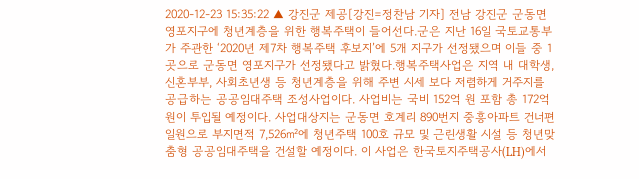2020-12-23 15:35:22 ▲ 강진군 제공[강진=정찬남 기자] 전남 강진군 군동면 영포지구에 청년계층을 위한 행복주택이 들어선다.군은 지난 16일 국토교통부가 주관한 ‘2020년 제7차 행복주택 후보지’에 5개 지구가 선정됐으며 이들 중 1곳으로 군동면 영포지구가 선정됐다고 밝혔다.행복주택사업은 지역 내 대학생, 신혼부부, 사회초년생 등 청년계층을 위해 주변 시세 보다 저렴하게 거주지를 공급하는 공공임대주택 조성사업이다. 사업비는 국비 152억 원 포함 총 172억 원이 투입될 예정이다. 사업대상지는 군동면 호계리 890번지 중흥아파트 건너편 일원으로 부지면적 7,526㎡에 청년주택 100호 규모 및 근린생활 시설 등 청년맞춤형 공공임대주택을 건설할 예정이다. 이 사업은 한국토지주택공사(LH)에서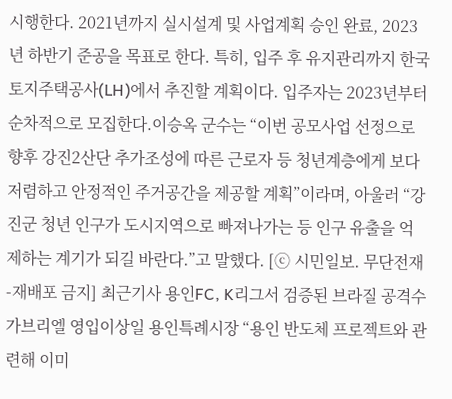시행한다. 2021년까지 실시설계 및 사업계획 승인 완료, 2023년 하반기 준공을 목표로 한다. 특히, 입주 후 유지관리까지 한국토지주택공사(LH)에서 추진할 계획이다. 입주자는 2023년부터 순차적으로 모집한다.이승옥 군수는 “이번 공모사업 선정으로 향후 강진2산단 추가조성에 따른 근로자 등 청년계층에게 보다 저렴하고 안정적인 주거공간을 제공할 계획”이라며, 아울러 “강진군 청년 인구가 도시지역으로 빠져나가는 등 인구 유출을 억제하는 계기가 되길 바란다.”고 말했다. [ⓒ 시민일보. 무단전재-재배포 금지] 최근기사 용인FC, K리그서 검증된 브라질 공격수 가브리엘 영입이상일 용인특례시장 “용인 반도체 프로젝트와 관련해 이미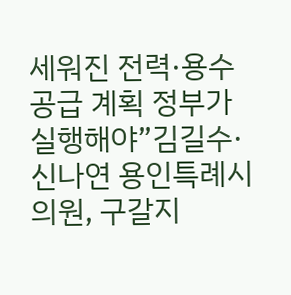세워진 전력·용수 공급 계획 정부가 실행해야”김길수·신나연 용인특례시의원, 구갈지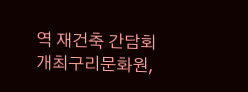역 재건축 간담회 개최구리문화원,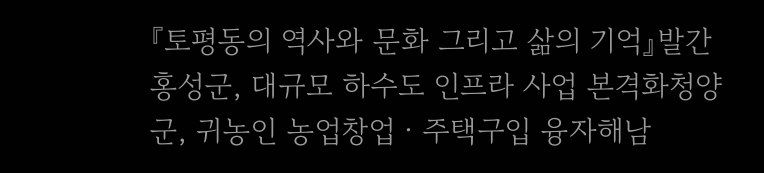『토평동의 역사와 문화 그리고 삶의 기억』발간홍성군, 대규모 하수도 인프라 사업 본격화청양군, 귀농인 농업창업ㆍ주택구입 융자해남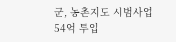군, 농촌지도 시범사업 54억 투입